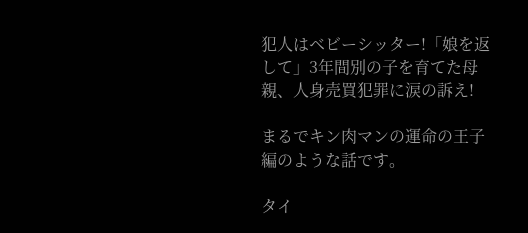犯人はベビーシッター!「娘を返して」3年間別の子を育てた母親、人身売買犯罪に涙の訴え!

まるでキン肉マンの運命の王子編のような話です。

タイ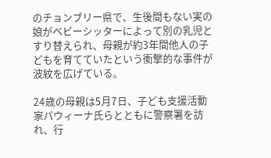のチョンブリー県で、生後間もない実の娘がベビーシッターによって別の乳児とすり替えられ、母親が約3年間他人の子どもを育てていたという衝撃的な事件が波紋を広げている。

24歳の母親は5月7日、子ども支援活動家パウィーナ氏らとともに警察署を訪れ、行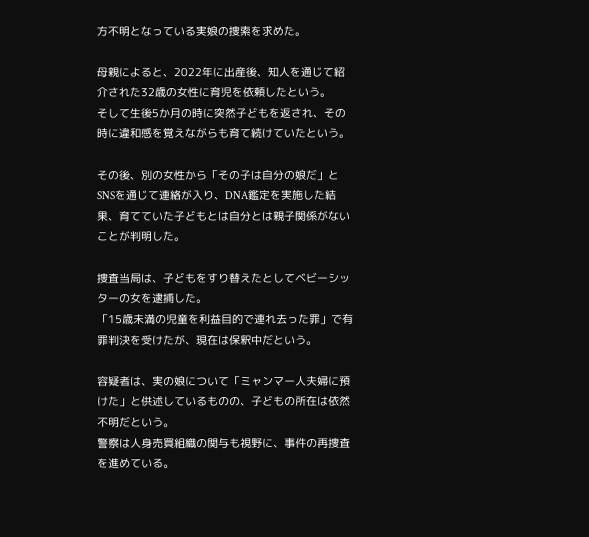方不明となっている実娘の捜索を求めた。

母親によると、2022年に出産後、知人を通じて紹介された32歳の女性に育児を依頼したという。
そして生後5か月の時に突然子どもを返され、その時に違和感を覚えながらも育て続けていたという。

その後、別の女性から「その子は自分の娘だ」とSNSを通じて連絡が入り、DNA鑑定を実施した結果、育てていた子どもとは自分とは親子関係がないことが判明した。

捜査当局は、子どもをすり替えたとしてベビーシッターの女を逮捕した。
「15歳未満の児童を利益目的で連れ去った罪」で有罪判決を受けたが、現在は保釈中だという。

容疑者は、実の娘について「ミャンマー人夫婦に預けた」と供述しているものの、子どもの所在は依然不明だという。
警察は人身売買組織の関与も視野に、事件の再捜査を進めている。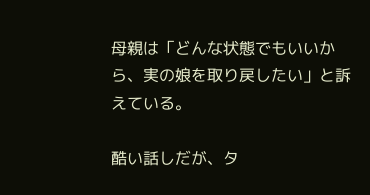母親は「どんな状態でもいいから、実の娘を取り戻したい」と訴えている。

酷い話しだが、タ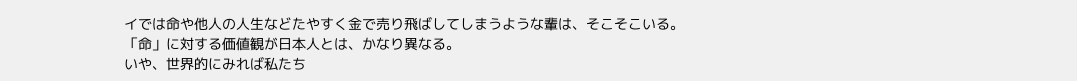イでは命や他人の人生などたやすく金で売り飛ばしてしまうような輩は、そこそこいる。
「命」に対する価値観が日本人とは、かなり異なる。
いや、世界的にみれば私たち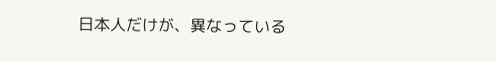日本人だけが、異なっている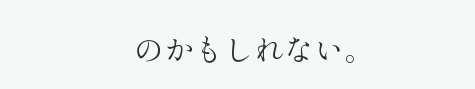のかもしれない。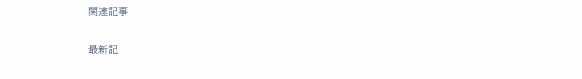関連記事

最新記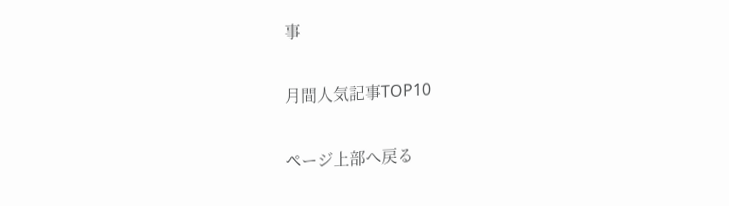事

月間人気記事TOP10

ページ上部へ戻る